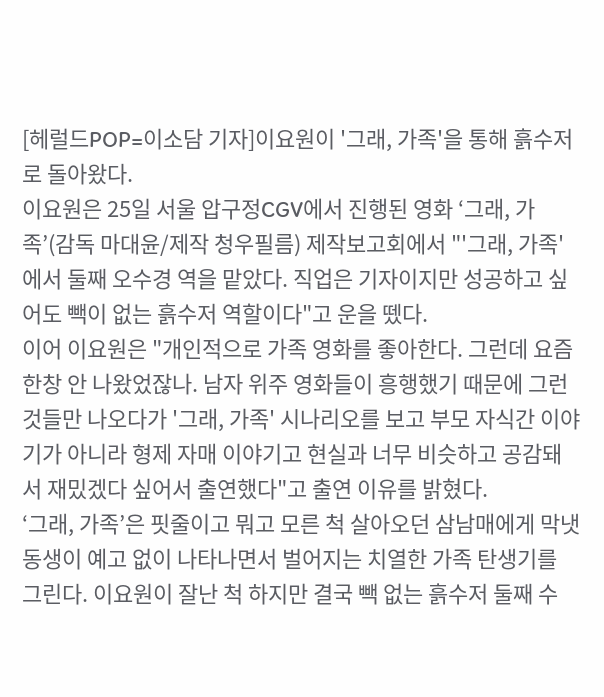[헤럴드POP=이소담 기자]이요원이 '그래, 가족'을 통해 흙수저로 돌아왔다.
이요원은 25일 서울 압구정CGV에서 진행된 영화 ‘그래, 가족’(감독 마대윤/제작 청우필름) 제작보고회에서 "'그래, 가족'에서 둘째 오수경 역을 맡았다. 직업은 기자이지만 성공하고 싶어도 빽이 없는 흙수저 역할이다"고 운을 뗐다.
이어 이요원은 "개인적으로 가족 영화를 좋아한다. 그런데 요즘 한창 안 나왔었잖나. 남자 위주 영화들이 흥행했기 때문에 그런 것들만 나오다가 '그래, 가족' 시나리오를 보고 부모 자식간 이야기가 아니라 형제 자매 이야기고 현실과 너무 비슷하고 공감돼서 재밌겠다 싶어서 출연했다"고 출연 이유를 밝혔다.
‘그래, 가족’은 핏줄이고 뭐고 모른 척 살아오던 삼남매에게 막냇동생이 예고 없이 나타나면서 벌어지는 치열한 가족 탄생기를 그린다. 이요원이 잘난 척 하지만 결국 빽 없는 흙수저 둘째 수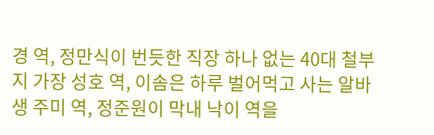경 역, 정만식이 번듯한 직장 하나 없는 40대 철부지 가장 성호 역, 이솜은 하루 벌어먹고 사는 알바생 주미 역, 정준원이 막내 낙이 역을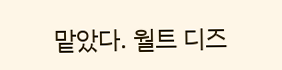맡았다. 월트 디즈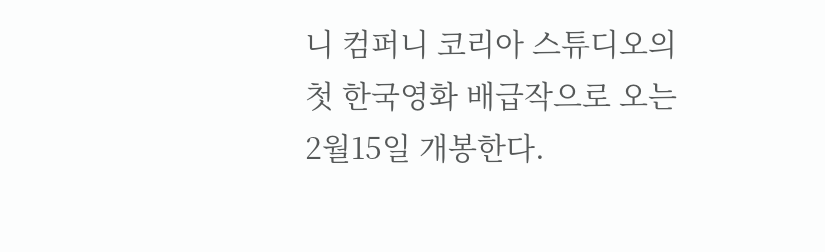니 컴퍼니 코리아 스튜디오의 첫 한국영화 배급작으로 오는 2월15일 개봉한다.